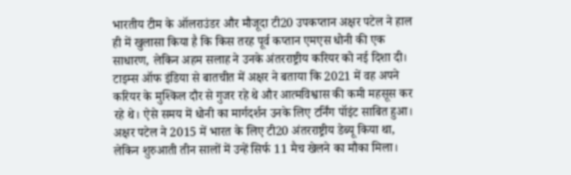भारतीय टीम के ऑलराउंडर और मौजूदा टी20 उपकप्तान अक्षर पटेल ने हाल ही में खुलासा किया है कि किस तरह पूर्व कप्तान एमएस धोनी की एक साधारण, लेकिन अहम सलाह ने उनके अंतरराष्ट्रीय करियर को नई दिशा दी।
टाइम्स ऑफ इंडिया से बातचीत में अक्षर ने बताया कि 2021 में वह अपने करियर के मुश्किल दौर से गुजर रहे थे और आत्मविश्वास की कमी महसूस कर रहे थे। ऐसे समय में धोनी का मार्गदर्शन उनके लिए टर्निंग पॉइंट साबित हुआ।
अक्षर पटेल ने 2015 में भारत के लिए टी20 अंतरराष्ट्रीय डेब्यू किया था, लेकिन शुरुआती तीन सालों में उन्हें सिर्फ 11 मैच खेलने का मौका मिला।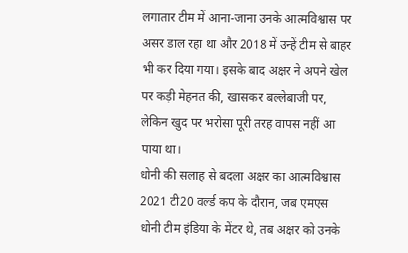लगातार टीम में आना-जाना उनके आत्मविश्वास पर असर डाल रहा था और 2018 में उन्हें टीम से बाहर भी कर दिया गया। इसके बाद अक्षर ने अपने खेल पर कड़ी मेहनत की, खासकर बल्लेबाजी पर, लेकिन खुद पर भरोसा पूरी तरह वापस नहीं आ पाया था।
धोनी की सलाह से बदला अक्षर का आत्मविश्वास
2021 टी20 वर्ल्ड कप के दौरान, जब एमएस धोनी टीम इंडिया के मेंटर थे, तब अक्षर को उनके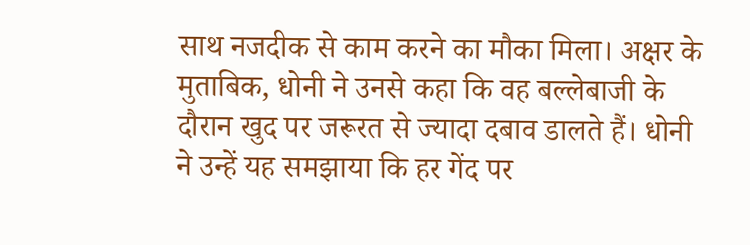साथ नजदीक से काम करने का मौका मिला। अक्षर के मुताबिक, धोनी ने उनसे कहा कि वह बल्लेबाजी के दौरान खुद पर जरूरत से ज्यादा दबाव डालते हैं। धोनी ने उन्हें यह समझाया कि हर गेंद पर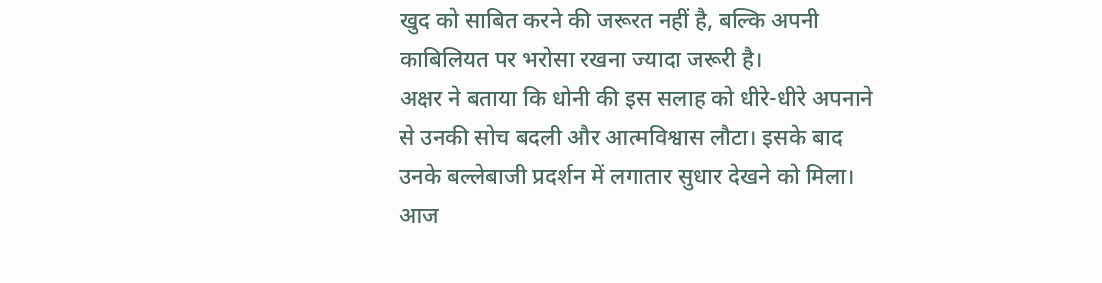खुद को साबित करने की जरूरत नहीं है, बल्कि अपनी काबिलियत पर भरोसा रखना ज्यादा जरूरी है।
अक्षर ने बताया कि धोनी की इस सलाह को धीरे-धीरे अपनाने से उनकी सोच बदली और आत्मविश्वास लौटा। इसके बाद उनके बल्लेबाजी प्रदर्शन में लगातार सुधार देखने को मिला। आज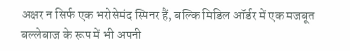अक्षर न सिर्फ एक भरोसेमंद स्पिनर हैं, बल्कि मिडिल ऑर्डर में एक मजबूत बल्लेबाज के रूप में भी अपनी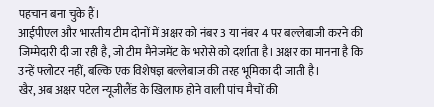पहचान बना चुके हैं।
आईपीएल और भारतीय टीम दोनों में अक्षर को नंबर 3 या नंबर 4 पर बल्लेबाजी करने की जिम्मेदारी दी जा रही है, जो टीम मैनेजमेंट के भरोसे को दर्शाता है। अक्षर का मानना है कि उन्हें फ्लोटर नहीं, बल्कि एक विशेषज्ञ बल्लेबाज की तरह भूमिका दी जाती है।
खैर, अब अक्षर पटेल न्यूजीलैंड के खिलाफ होने वाली पांच मैचों की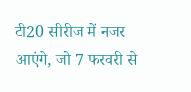टी20 सीरीज में नजर आएंगे, जो 7 फरवरी से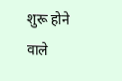शुरू होने वाले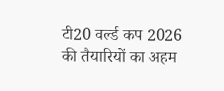टी20 वर्ल्ड कप 2026 की तैयारियों का अहम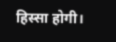हिस्सा होगी।